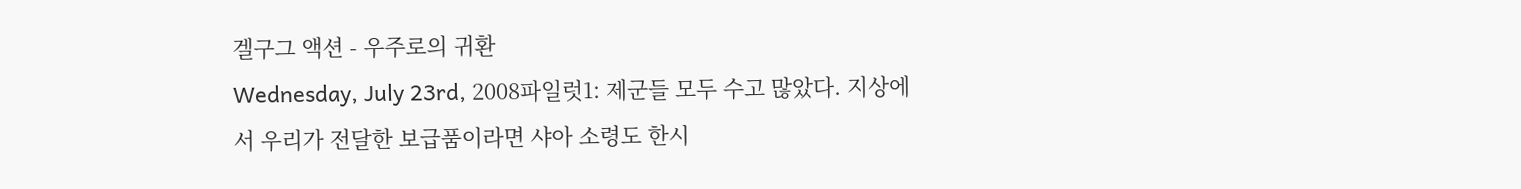겔구그 액션 - 우주로의 귀환
Wednesday, July 23rd, 2008파일럿1: 제군들 모두 수고 많았다. 지상에서 우리가 전달한 보급품이라면 샤아 소령도 한시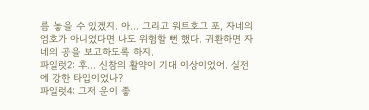름 놓을 수 있겠지. 아… 그리고 워트호그 포, 자네의 엄호가 아니었다면 나도 위험할 뻔 했다. 귀환하면 자네의 공을 보고하도록 하지.
파일럿2: 후… 신참의 활약이 기대 이상이었어. 실전에 강한 타입이었나?
파일럿4: 그저 운이 좋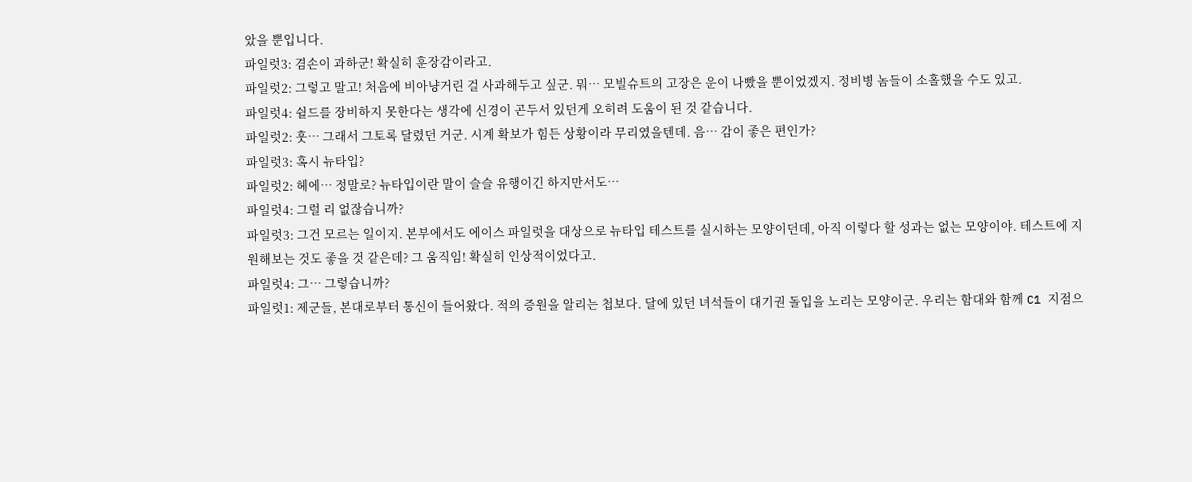았을 뿐입니다.
파일럿3: 겸손이 과하군! 확실히 훈장감이라고.
파일럿2: 그렇고 말고! 처음에 비아냥거린 걸 사과해두고 싶군. 뭐… 모빌슈트의 고장은 운이 나빴을 뿐이었겠지. 정비병 놈들이 소홀했을 수도 있고.
파일럿4: 쉴드를 장비하지 못한다는 생각에 신경이 곤두서 있던게 오히려 도움이 된 것 같습니다.
파일럿2: 훗… 그래서 그토록 달렸던 거군. 시계 확보가 힘든 상황이라 무리였을텐데. 음… 감이 좋은 편인가?
파일럿3: 혹시 뉴타입?
파일럿2: 헤에… 정말로? 뉴타입이란 말이 슬슬 유행이긴 하지만서도…
파일럿4: 그럴 리 없잖습니까?
파일럿3: 그건 모르는 일이지. 본부에서도 에이스 파일럿을 대상으로 뉴타입 테스트를 실시하는 모양이던데, 아직 이렇다 할 성과는 없는 모양이야. 테스트에 지원해보는 것도 좋을 것 같은데? 그 움직임! 확실히 인상적이었다고.
파일럿4: 그… 그렇습니까?
파일럿1: 제군들, 본대로부터 통신이 들어왔다. 적의 증원을 알리는 첩보다. 달에 있던 녀석들이 대기권 돌입을 노리는 모양이군. 우리는 함대와 함께 C1 지점으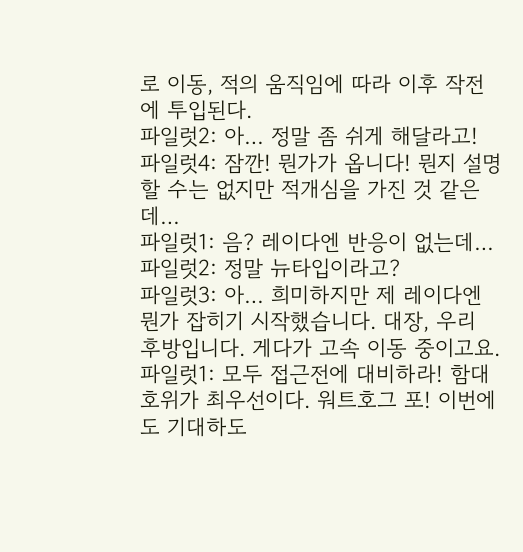로 이동, 적의 움직임에 따라 이후 작전에 투입된다.
파일럿2: 아… 정말 좀 쉬게 해달라고!
파일럿4: 잠깐! 뭔가가 옵니다! 뭔지 설명할 수는 없지만 적개심을 가진 것 같은데…
파일럿1: 음? 레이다엔 반응이 없는데…
파일럿2: 정말 뉴타입이라고?
파일럿3: 아… 희미하지만 제 레이다엔 뭔가 잡히기 시작했습니다. 대장, 우리 후방입니다. 게다가 고속 이동 중이고요.
파일럿1: 모두 접근전에 대비하라! 함대 호위가 최우선이다. 워트호그 포! 이번에도 기대하도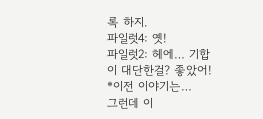록 하지.
파일럿4: 옛!
파일럿2: 헤에… 기합이 대단한걸? 좋았어!
*이전 이야기는…
그런데 이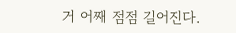거 어째 점점 길어진다.